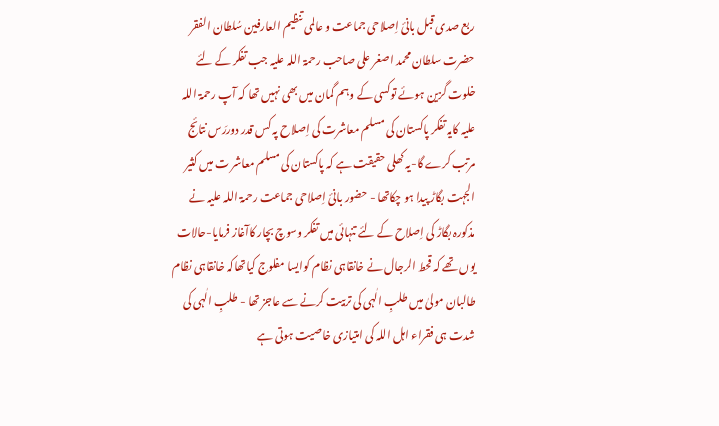ربع صدی قبل بانیٔ اِصلاحی جماعت و عالمی تنظیم العارفین سُلطان الفقر حضرت سلطان محمد اصغر علی صاحب رحمۃ اللہ علیہ جب تفکر کے لئے خلوت گزین ہوئے توکسی کے وہم گمان میں بھی نہیں تھا کہ آپ رحمۃ اللہ علیہ کایہ تفکر پاکستان کی مسلم معاشرت کی اِصلاح پہ کس قدر دوررَس نتائج مرتب کرے گا-یہ کھلی حقیقت ہے کہ پاکستان کی مسلم معاشر ت میں کثیر الجہت بگاڑ پیدا ہو چکاتھا - حضور بانیٔ اِصلاحی جماعت رحمۃ اللہ علیہ نے مذکورہ بگاڑ کی اِصلاح کے لئے تنہائی میں تفکر وسوچ بچار کاآغاز فرمایا-حالات یوں تھے کہ قحط الرجال نے خانقاہی نظام کوایسا مفلوج کیاتھاکہ خانقاہی نظام طالبان مولیٰ میں طلبِ الٰہی کی تربیت کرنے سے عاجز تھا - طلبِ الٰہی کی شدت ہی فقراء اہل اللہ کی امتیازی خاصیت ہوتی ہے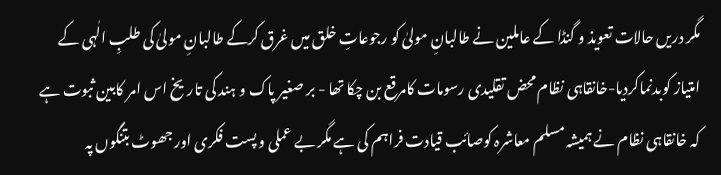مگر دریں حالات تعویذ و گنڈا کے عاملین نے طالبانِ مولیٰ کو رجوعاتِ خلق میں غرق کرکے طالبانِ مولیٰ کی طلبِ الٰہی کے امتیاز کوبدنماکردیا-خانقاہی نظام محض تقلیدی رسومات کامرقع بن چکا تھا - بر صغیر پاک و ہند کی تاریخ اس امر کابین ثبوت ہے کہ خانقاہی نظام نے ہمیشہ مسلم معاشرہ کوصائب قیادت فراہم کی ہے مگر بے عملی و پست فکری اور جھوٹ بتنگوں پہ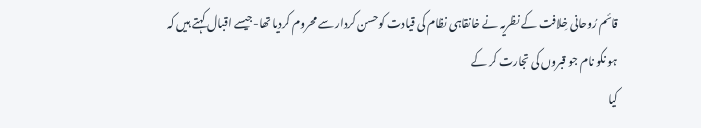قائم رُوحانی خِلافت کے نظریہ نے خانقاہی نظام کی قیادت کوحسن کردار سے محروم کردیا تھا-جیسے اقبال کہتے ہیں کہ
ہو نکو نام جو قبروں کی تجارت کر کے
کیا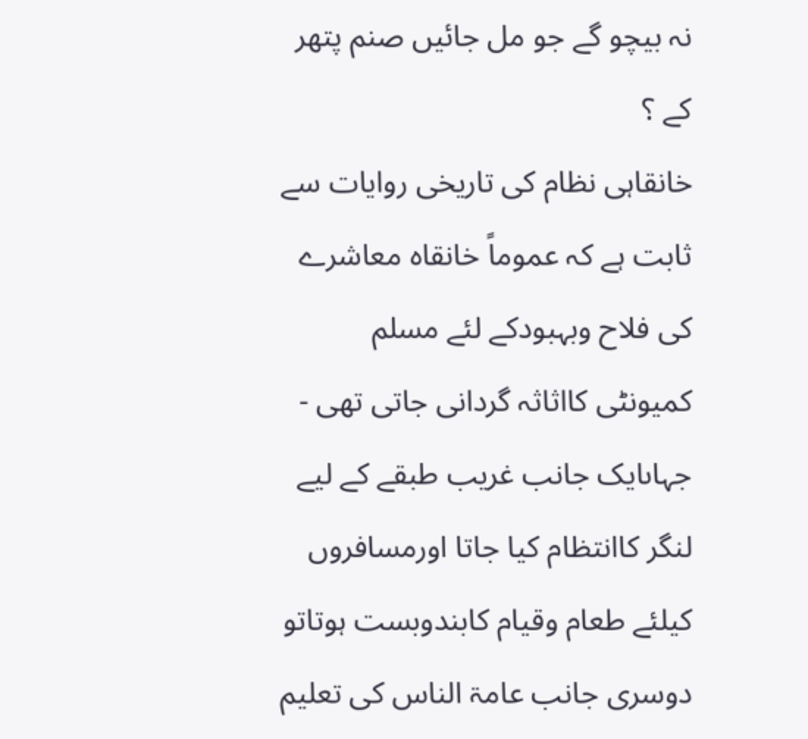نہ بیچو گے جو مل جائیں صنم پتھر کے ؟
خانقاہی نظام کی تاریخی روایات سے ثابت ہے کہ عموماً خانقاہ معاشرے کی فلاح وبہبودکے لئے مسلم کمیونٹی کااثاثہ گردانی جاتی تھی - جہاںایک جانب غریب طبقے کے لیے لنگر کاانتظام کیا جاتا اورمسافروں کیلئے طعام وقیام کابندوبست ہوتاتو دوسری جانب عامۃ الناس کی تعلیم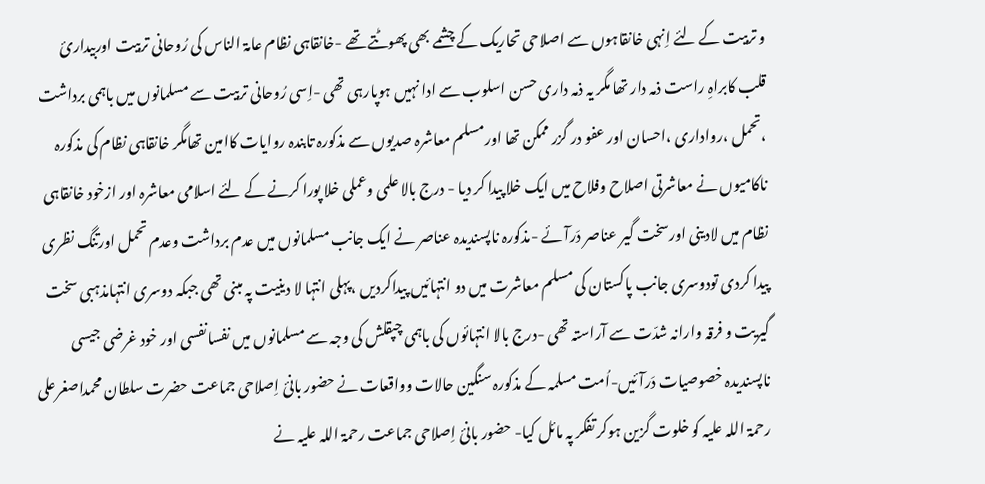و تربیت کے لئے اِنہی خانقاہوں سے اصلاحی تحاریک کے چشمے بھی پھوٹتے تھے -خانقاہی نظام عامۃ الناس کی رُوحانی تربیت اوربیداریٔ قلب کابراہِ راست ذمہ دار تھا مگر یہ ذمہ داری حسن اسلوب سے ادا نہیں ہوپارہی تھی -اِسی رُوحانی تربیت سے مسلمانوں میں باہمی برداشت ،تحمل ،رواداری ،احسان اور عفو در گزر ممکن تھا اورمسلم معاشرہ صدیوں سے مذکورہ تابندہ روایات کاامین تھامگر خانقاہی نظام کی مذکورہ ناکامیوں نے معاشرتی اصلاح وفلاح میں ایک خلا پیدا کر دیا - درج بالا علمی وعملی خلا پورا کرنے کے لئے اسلامی معاشرہ اور ازخود خانقاہی نظام میں لادینی اورسخت گیر عناصر دَرآئے -مذکورہ ناپسندیدہ عناصر نے ایک جانب مسلمانوں میں عدم برداشت وعدم تحمل اورتنگ نظری پیدا کردی تودوسری جانب پاکستان کی مسلم معاشرت میں دو انتہائیں پیداکردیں ،پہلی انتہا لا دینیت پہ مبنی تھی جبکہ دوسری انتہامذہبی سخت گیریت و فرقہ وارانہ شدّت سے آراستہ تھی -درج بالا انتہائوں کی باہمی چپقلش کی وجہ سے مسلمانوں میں نفسانفسی اور خود غرضی جیسی ناپسندیدہ خصوصیات دَرآئیں-اُمت مسلمہ کے مذکورہ سنگین حالات وواقعات نے حضور بانیٔ اِصلاحی جماعت حضرت سلطان محمداصغرعلی رحمۃ اللہ علیہ کو خلوت گزین ہوکر تفکر پہ مائل کیا- حضور بانیٔ اِصلاحی جماعت رحمۃ اللہ علیہ نے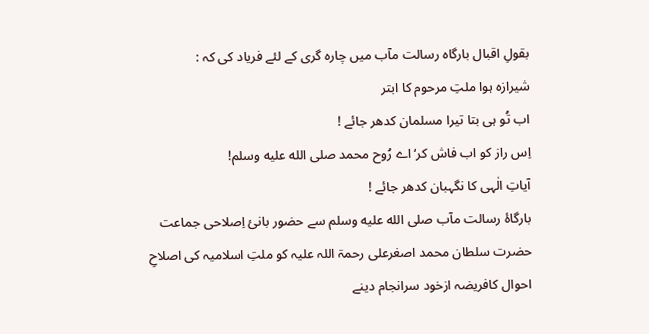بقولِ اقبال بارگاہ رسالت مآب میں چارہ گری کے لئے فریاد کی کہ :
شیرازہ ہوا ملتِ مرحوم کا ابتر
اب تُو ہی بتا تیرا مسلمان کدھر جائے !
اِس راز کو اب فاش کر‘ اے رُوح محمد صلى الله عليه وسلم!
آیاتِ الٰہی کا نگہبان کدھر جائے !
بارگاۂ رسالت مآب صلى الله عليه وسلم سے حضور بانیٔ اِصلاحی جماعت حضرت سلطان محمد اصغرعلی رحمۃ اللہ علیہ کو ملتِ اسلامیہ کی اصلاحِ احوال کافریضہ ازخود سرانجام دینے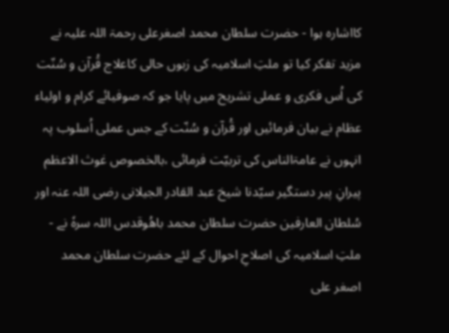کااشارہ ہوا - حضرت سلطان محمد اصغرعلی رحمۃ اللہ علیہ نے مزید تفکر کیا تو ملتِ اسلامیہ کی زبوں حالی کاعلاج قُرآن و سُنّت کی اُس فکری و عملی تشریح میں پایا جو کہ صوفیائے کرام و اولیاء عظام نے بیان فرمائیں اور قُرآن و سُنّت کے جس عملی اُسلوب پہ انہوں نے عامۃالناس کی تربیّت فرمائی ،بالخصوص غوث الاعظم پیرانِ پیر دستگیر سیّدنا شیخ عبد القادر الجیلانی رضی اللہ عنہ اور سُلطان العارفین حضرت سلطان محمد باھُوقدس اللہ سرہٗ نے - ملتِ اسلامیہ کی اصلاحِ احوال کے لئے حضرت سلطان محمد اصغر علی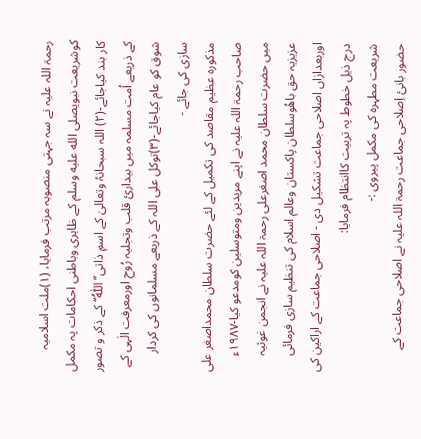رحمۃ اللہ علیہ نے سہ جہتی منصوبہ مرتب فرمایا، (۱)ملت اسلامیہ کوشریعت نبویصلى الله عليه وسلم کے ظاہری وباطنی احکامات پہ مکمل کار بند کیاجائے-(۲) اللہ سبحانہٗ وتعالیٰ کے اسمِ ذاتی’’ اَللّٰہُ‘‘ کے ذکر و تصور کے ذریعے اُمت مسلمہ میں بیداریٔ قلب وتجلیہ رُوح اورمعرفت الٰہی کے شوق کو عام کیاجائے-(۳)توکل علی اللہ کے ذریعے مسلمانوں کی کردار سازی کی جائے -
مذکورہ عظیم مقاصد کی تکمیل کے لئے حضرت سلطان محمداصغر علی صاحب رحمۃ اللہ علیہ نے اپنے مریدین ومتوسلین کومدعو کیا-۱۹۸۷ء میں حضرت سلطان محمد اصغرعلی رحمۃ اللہ علیہ نے انجمن غوثیہ عزیزیہ حق باھُوسلطان پاکستان وعالم اسلام کی تنظیم سازی فرمائی اوربعدازاں اصلاحی جماعت تشکیل دی - اصلاحی جماعت کے اراکین کی درج ذیل خطوط پہ تربیت کاانتظام فرمایا:
شریعت مطہرہ کی مکمل پیروی :-
حضور بانیٔ اِصلاحی جماعت رحمۃ اللہ علیہ نے اصلاحی جماعت کے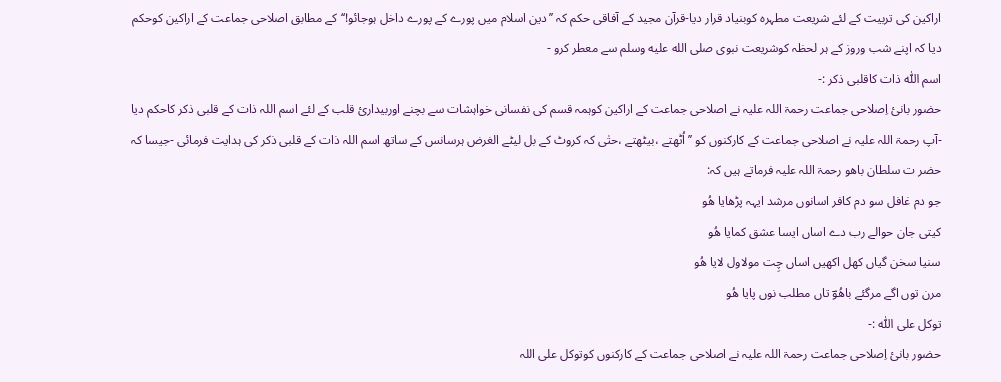اراکین کی تربیت کے لئے شریعت مطہرہ کوبنیاد قرار دیا-قرآن مجید کے آفاقی حکم کہ ’’دین اسلام میں پورے کے پورے داخل ہوجائو!‘‘کے مطابق اصلاحی جماعت کے اراکین کوحکم دیا کہ اپنے شب وروز کے ہر لحظہ کوشریعت نبوی صلى الله عليه وسلم سے معطر کرو -
اسم اللّٰہ ذات کاقلبی ذکر :-
حضور بانیٔ اِصلاحی جماعت رحمۃ اللہ علیہ نے اصلاحی جماعت کے اراکین کوہمہ قسم کی نفسانی خواہشات سے بچنے اوربیداریٔ قلب کے لئے اسم اللہ ذات کے قلبی ذکر کاحکم دیا -آپ رحمۃ اللہ علیہ نے اصلاحی جماعت کے کارکنوں کو ’’اُٹھتے ،بیٹھتے ،حتٰی کہ کروٹ کے بل لیٹے الغرض ہرسانس کے ساتھ اسم اللہ ذات کے قلبی ذکر کی ہدایت فرمائی -جیسا کہ حضر ت سلطان باھو رحمۃ اللہ علیہ فرماتے ہیں کہ:
جو دم غافل سو دم کافر اسانوں مرشد ایہہ پڑھایا ھُو
کیتی جان حوالے رب دے اساں ایسا عشق کمایا ھُو
سنیا سخن گیاں کھل اکھیں اساں چِت مولاول لایا ھُو
مرن توں اگے مرگئے باھُوؔ تاں مطلب نوں پایا ھُو
توکل علی اللّٰہ :-
حضور بانیٔ اِصلاحی جماعت رحمۃ اللہ علیہ نے اصلاحی جماعت کے کارکنوں کوتوکل علی اللہ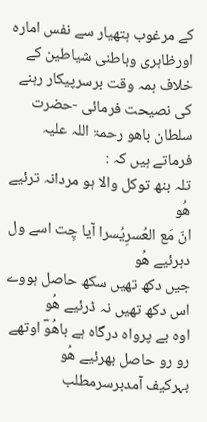کے مرغوب ہتھیار سے نفس امارہ اورظاہری وباطنی شیاطین کے خلاف ہمہ وقت برسرپیکار رہنے کی نصیحت فرمائی -حضرت سلطان باھو رحمۃ اللہ علیہ فرماتے ہیں کہ :
تلہ بنھ توکل والا ہو مردانہ ترئیے ھُو
انّ مَع العُسرِیُسرا آیا چِت اسے ول دہرئیے ھُو
جیں دکھ تھیں سکھ حاصل ہووے اس دکھ تھیں نہ ڈرئیے ھُو
اوہ بے پرواہ درگاہ ہے باھُوؔ اوتھے رو رو حاصل بھرئیے ھُو
بہرکیف آمدبرسرمطلب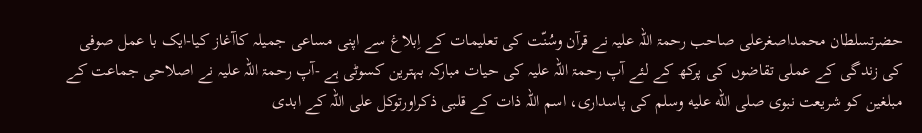حضرتسلطان محمداصغرعلی صاحب رحمۃ اللہ علیہ نے قرآن وسُنّت کی تعلیمات کے اِبلاغ سے اپنی مساعی جمیلہ کاآغاز کیا-ایک با عمل صوفی کی زندگی کے عملی تقاضوں کی پرکھ کے لئے آپ رحمۃ اللہ علیہ کی حیات مبارکہ بہترین کسوٹی ہے -آپ رحمۃ اللہ علیہ نے اصلاحی جماعت کے مبلغین کو شریعت نبوی صلى الله عليه وسلم کی پاسداری، اسم اللہ ذات کے قلبی ذکراورتوکل علی اللہ کے ابدی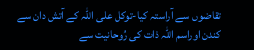تقاضوں سے آراستہ کیا-توکل علی اللہ کے آتش دان سے کندن اوراسم اللہ ذات کی رُوحانیت سے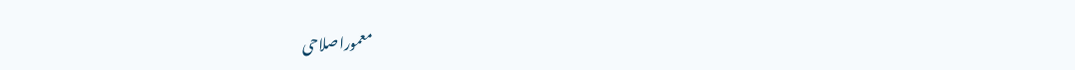معموراصلاحی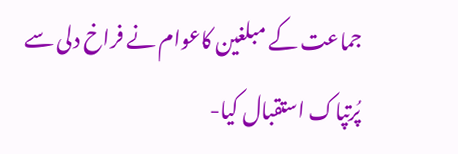جماعت کے مبلغین کاعوام نے فراخ دلی سے پُرتپاک استقبال کیا-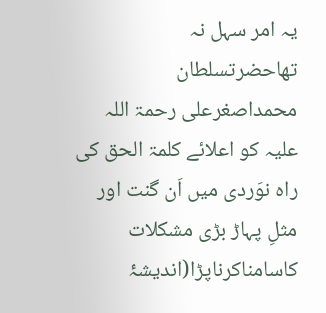یہ امر سہل نہ تھاحضرتسلطان محمداصغرعلی رحمۃ اللہ علیہ کو اعلائے کلمۃ الحق کی راہ نوَردی میں اَن گنت اور مثلِ پہاڑ بڑی مشکلات کاسامناکرناپڑا(اندیشۂ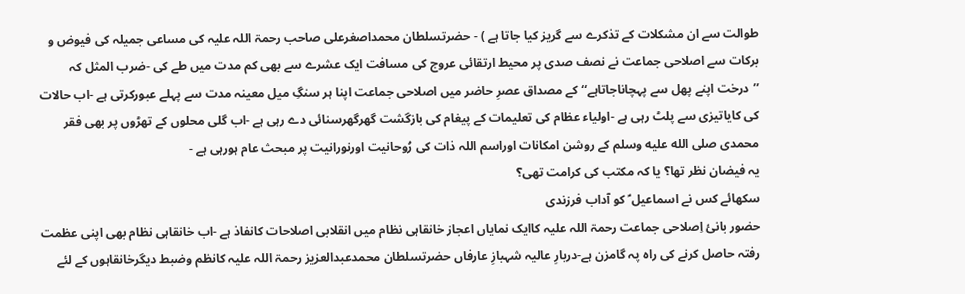طوالت سے ان مشکلات کے تذکرے سے گریز کیا جاتا ہے ) - حضرتسلطان محمداصغرعلی صاحب رحمۃ اللہ علیہ کی مساعی جمیلہ کی فیوض و برکات سے اصلاحی جماعت نے نصف صدی پر محیط ارتقائی عروج کی مسافت ایک عشرے سے بھی کم مدت میں طے کی -ضرب المثل کہ ’’درخت اپنے پھل سے پہچاناجاتاہے‘‘ کے مصداق عصرِ حاضر میں اصلاحی جماعت اپنا ہر سنگِ میل معینہ مدت سے پہلے عبورکرتی ہے -اب حالات کی کایاتیزی سے پلٹ رہی ہے -اولیاء عظام کی تعلیمات کے پیغام کی بازگشت گھرگھرسنائی دے رہی ہے -اب گلی محلوں کے تھڑوں پر بھی فقر محمدی صلى الله عليه وسلم کے روشن امکانات اوراسم اللہ ذات کی رُوحانیت اورنورانیت پر مبحث عام ہورہی ہے -
یہ فیضان نظر تھا؟ یا کہ مکتب کی کرامت تھی؟
سکھائے کس نے اسماعیل ؑ کو آداب فرزندی
حضور بانیٔ اِصلاحی جماعت رحمۃ اللہ علیہ کاایک نمایاں اعجاز خانقاہی نظام میں انقلابی اصلاحات کانفاذ ہے -اب خانقاہی نظام بھی اپنی عظمت رفتہ حاصل کرنے کی راہ پہ گامزن ہے-دربارِ عالیہ شہبازِ عارفاں حضرتسلطان محمدعبدالعزیز رحمۃ اللہ علیہ کانظم وضبط دیگرخانقاہوں کے لئے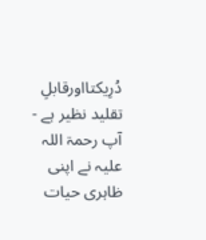دُرِیکتااورقابلِ تقلید نظیر ہے - آپ رحمۃ اللہ علیہ نے اپنی ظاہری حیات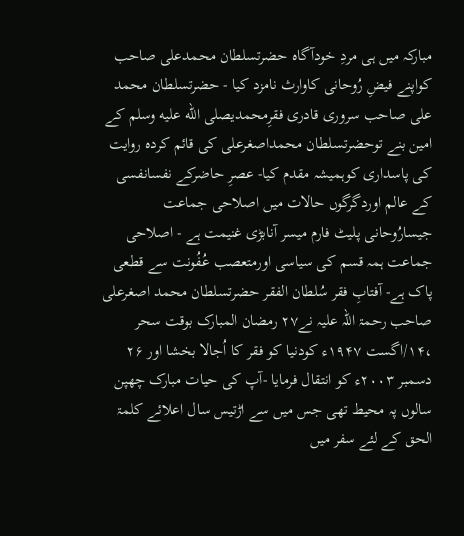مبارکہ میں ہی مردِ خودآگاہ حضرتسلطان محمدعلی صاحب کواپنے فیضِ رُوحانی کاوارث نامزد کیا - حضرتسلطان محمد علی صاحب سروری قادری فقرِمحمدیصلى الله عليه وسلم کے امین بنے توحضرتسلطان محمداصغرعلی کی قائم کردہ روایت کی پاسداری کوہمیشہ مقدم کیا- عصرِ حاضرکے نفسانفسی کے عالم اوردگرگوں حالات میں اصلاحی جماعت جیسارُوحانی پلیٹ فارم میسر آنابڑی غنیمت ہے - اصلاحی جماعت ہمہ قسم کی سیاسی اورمتعصب عُفُونت سے قطعی پاک ہے- آفتابِ فقر سُلطان الفقر حضرتسلطان محمد اصغرعلی صاحب رحمۃ اللہ علیہ نے۲۷ رمضان المبارک بوقت سحر ،۱۴/اگست ۱۹۴۷ء کودنیا کو فقر کا اُجالا بخشا اور ۲۶ دسمبر ۲۰۰۳ء کو انتقال فرمایا -آپ کی حیات مبارک چھپن سالوں پہ محیط تھی جس میں سے اڑتیس سال اعلائے کلمۃ الحق کے لئے سفر میں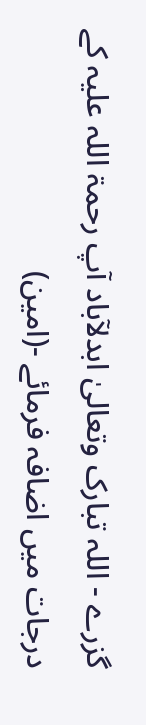گزرے - اللہ تبارک وتعالیٰ ابدلآباد آپ رحمۃ اللہ علیہ کے درجات میں اضافہ فرمائے -(امین)